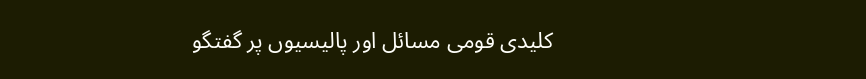کلیدی قومی مسائل اور پالیسیوں پر گفتگو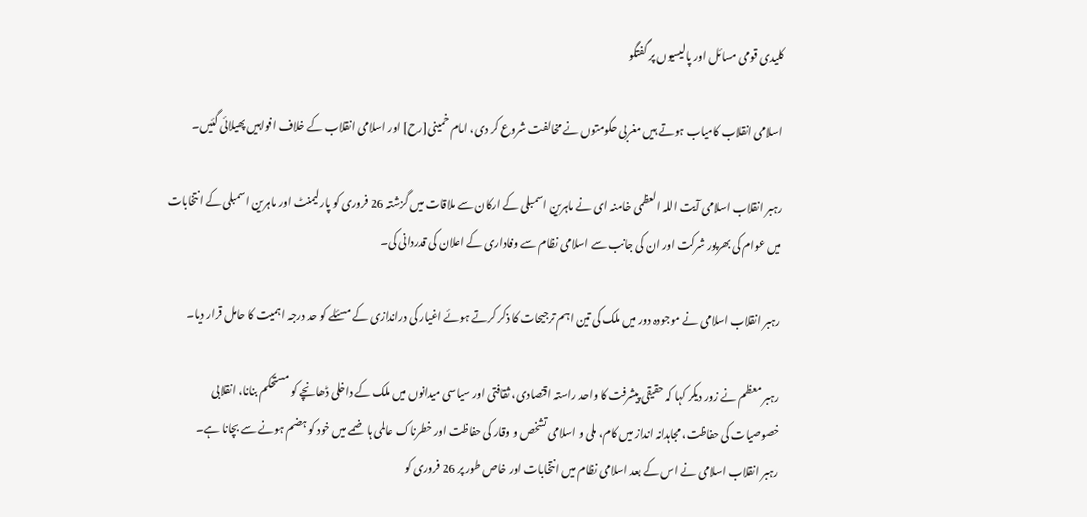کلیدی قومی مسائل اور پالیسیوں پر گفتگو

اسلامی انقلاب کامیاب ہوتے ہیں مغربی حکومتوں نے مخالفت شروع کر دی، امام خمینی[رح] اور اسلامی انقلاب کے خلاف افواہیں پھیلائی گئيں۔

رہبر انقلاب اسلامی آيت اللہ العظمی خامنہ ای نے ماہرین اسمبلی کے ارکان سے ملاقات میں گزشتہ 26 فروری کو پارلیمنٹ اور ماہرین اسمبلی کے انتخابات میں عوام کی بھرپور شرکت اور ان کی جانب سے اسلامی نظام سے وفاداری کے اعلان کی قدردانی کی۔

رہبر انقلاب اسلامی نے موجودہ دور میں ملک کی تین اہم ترجیحات کا ذکر کرتے ہوئے اغیار کی دراندازی کے مسئلے کو حد درجہ اہمیت کا حامل قرار دیا۔

رہبر معظم نے زور دیکر کہا کہ حقیقی پیشرفت کا واحد راستہ اقتصادی، ثقافتی اور سیاسی میدانوں میں ملک کے داخلی ڈھانچے کو مستحکم بنانا، انقلابی خصوصیات کی حفاظت، مجاہدانہ انداز میں کام، ملی و اسلامی تشخص و وقار کی حفاظت اور خطرناک عالمی ہاضمے میں خود کو ہضم ہونے سے بچانا ہے۔
رہبر انقلاب اسلامی نے اس کے بعد اسلامی نظام میں انتخابات اور خاص طور پر 26 فروری کو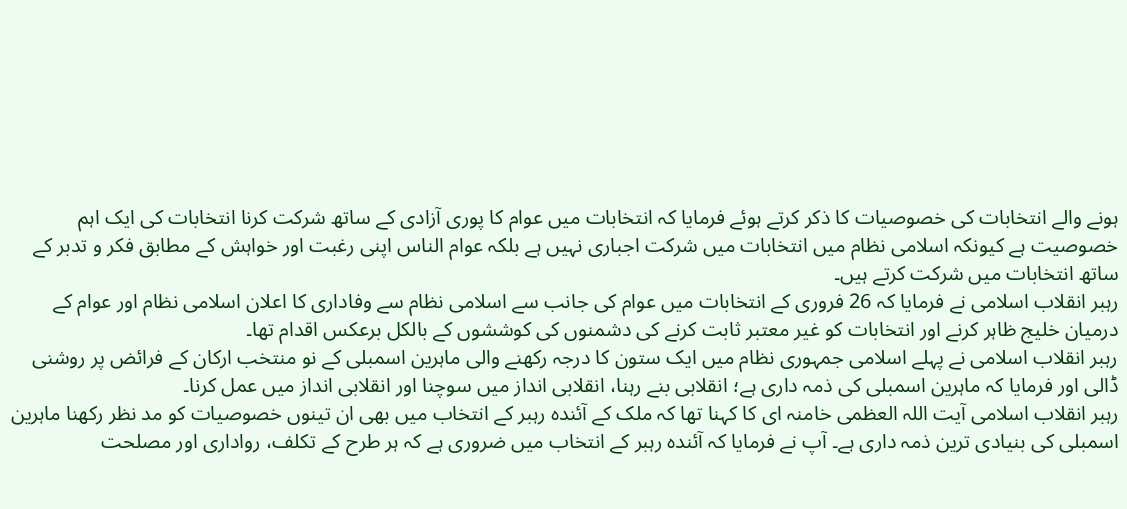ہونے والے انتخابات کی خصوصیات کا ذکر کرتے ہوئے فرمایا کہ انتخابات میں عوام کا پوری آزادی کے ساتھ شرکت کرنا انتخابات کی ایک اہم خصوصیت ہے کیونکہ اسلامی نظام میں انتخابات میں شرکت اجباری نہیں ہے بلکہ عوام الناس اپنی رغبت اور خواہش کے مطابق فکر و تدبر کے ساتھ انتخابات میں شرکت کرتے ہیں۔
رہبر انقلاب اسلامی نے فرمایا کہ 26 فروری کے انتخابات میں عوام کی جانب سے اسلامی نظام سے وفاداری کا اعلان اسلامی نظام اور عوام کے درمیان خلیج ظاہر کرنے اور انتخابات کو غیر معتبر ثابت کرنے کی دشمنوں کی کوششوں کے بالکل برعکس اقدام تھا۔
رہبر انقلاب اسلامی نے پہلے اسلامی جمہوری نظام میں ایک ستون کا درجہ رکھنے والی ماہرین اسمبلی کے نو منتخب ارکان کے فرائض پر روشنی ڈالی اور فرمایا کہ ماہرین اسمبلی کی ذمہ داری ہے؛ انقلابی بنے رہنا، انقلابی انداز میں سوچنا اور انقلابی انداز میں عمل کرنا۔
رہبر انقلاب اسلامی آيت اللہ العظمی خامنہ ای کا کہنا تھا کہ ملک کے آئندہ رہبر کے انتخاب میں بھی ان تینوں خصوصیات کو مد نظر رکھنا ماہرین اسمبلی کی بنیادی ترین ذمہ داری ہے۔ آپ نے فرمایا کہ آئندہ رہبر کے انتخاب میں ضروری ہے کہ ہر طرح کے تکلف، رواداری اور مصلحت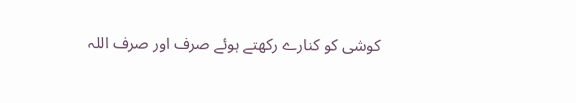کوشی کو کنارے رکھتے ہوئے صرف اور صرف اللہ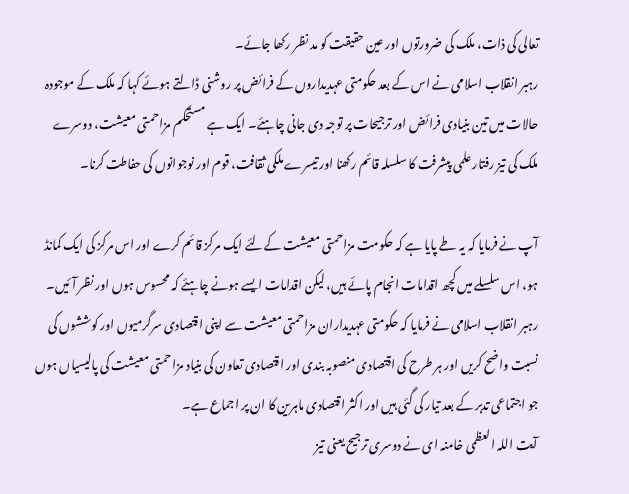تعالی کی ذات، ملک کی ضرورتوں اور عین حقیقت کو مد نظر رکھا جائے۔
رہبر انقلاب اسلامی نے اس کے بعد حکومتی عہدیداروں کے فرائض پر روشنی ڈالتے ہوئے کہا کہ ملک کے موجودہ حالات میں تین بنیادی فرائض اور ترجیحات پر توجہ دی جانی چاہئے۔ ایک ہے مستحکم مزاحمتی معیشت، دوسرے ملک کی تیز رفتار علمی پیشرفت کا سلسلہ قائم رکھنا اور تیسرے ملکی ثقافت، قوم اور نوجوانوں کی حفاطت کرنا۔

آپ نے فرمایا کہ یہ طے پایا ہے کہ حکومت مزاحمتی معیشت کےلئے ایک مرکز قائم کرے اور اس مرکز کی ایک کمانڈ ہو، اس سلسلے میں کچھ اقدامات انجام پائے ہیں، لیکن اقدامات ایسے ہونے چاہئے کہ محسوس ہوں اور نظر آئیں۔
رہبر انقلاب اسلامی نے فرمایا کہ حکومتی عہدیداران مزاحمتی معیشت سے اپنی اقتصادی سرگرمیوں اور کوششوں کی نسبت واضح کریں اور ہر طرح کی اقتصادی منصوبہ بندی اور اقتصادی تعاون کی بنیاد مزاحمتی معیشت کی پالیسیاں ہوں جو اجتماعی تدبر کے بعد تیار کی گئی ہیں اور اکثر اقتصادی ماہرین کا ان پر اجماع ہے۔
آیت اللہ العظمی خامنہ ای نے دوسری ترجیح یعنی تیز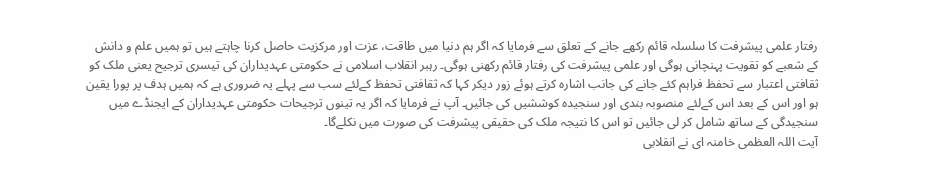رفتار علمی پیشرفت کا سلسلہ قائم رکھے جانے کے تعلق سے فرمایا کہ اگر ہم دنیا میں طاقت، عزت اور مرکزیت حاصل کرنا چاہتے ہیں تو ہمیں علم و دانش کے شعبے کو تقویت پہنچانی ہوگی اور علمی پیشرفت کی رفتار قائم رکھنی ہوگی۔ رہبر انقلاب اسلامی نے حکومتی عہدیداران کی تیسری ترجیح یعنی ملک کو ثقافتی اعتبار سے تحفظ فراہم کئے جانے کی جانب اشارہ کرتے ہوئے زور دیکر کہا کہ ثقافتی تحفظ کےلئے سب سے پہلے یہ ضروری ہے کہ ہمیں ہدف پر پورا یقین ہو اور اس کے بعد اس کےلئے منصوبہ بندی اور سنجیدہ کوششیں کی جائیں۔ آپ نے فرمایا کہ اگر یہ تینوں ترجیحات حکومتی عہدیداران کے ایجنڈے میں سنجیدگی کے ساتھ شامل کر لی جائیں تو اس کا نتیجہ ملک کی حقیقی پیشرفت کی صورت میں نکلےگا۔
آیت اللہ العظمی خامنہ ای نے انقلابی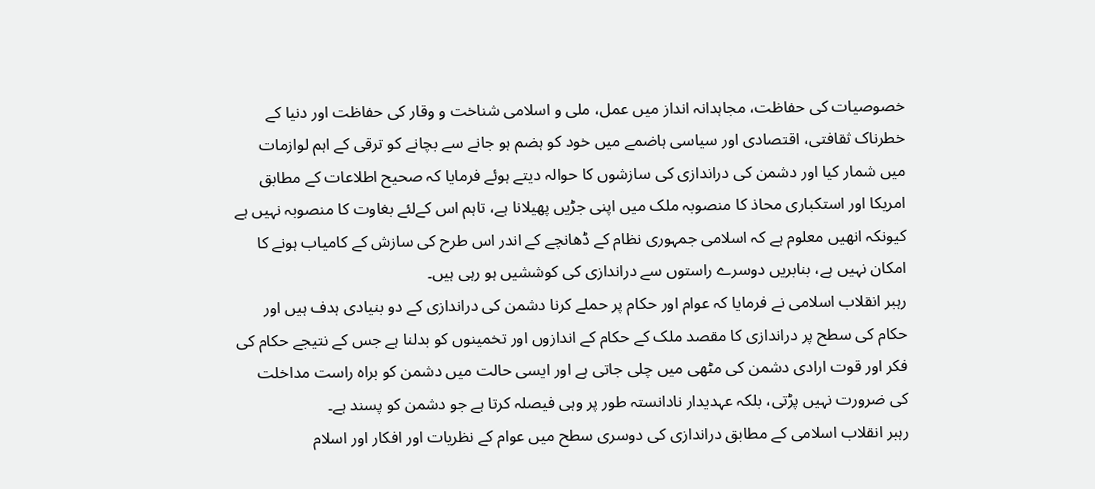خصوصیات کی حفاظت، مجاہدانہ انداز میں عمل، ملی و اسلامی شناخت و وقار کی حفاظت اور دنیا کے خطرناک ثقافتی، اقتصادی اور سیاسی ہاضمے میں خود کو ہضم ہو جانے سے بچانے کو ترقی کے اہم لوازمات میں شمار کیا اور دشمن کی دراندازی کی سازشوں کا حوالہ دیتے ہوئے فرمایا کہ صحیح اطلاعات کے مطابق امریکا اور استکباری محاذ کا منصوبہ ملک میں اپنی جڑیں پھیلانا ہے، تاہم اس کےلئے بغاوت کا منصوبہ نہیں ہے کیونکہ انھیں معلوم ہے کہ اسلامی جمہوری نظام کے ڈھانچے کے اندر اس طرح کی سازش کے کامیاب ہونے کا امکان نہیں ہے، بنابریں دوسرے راستوں سے دراندازی کی کوششیں ہو رہی ہیں۔
رہبر انقلاب اسلامی نے فرمایا کہ عوام اور حکام پر حملے کرنا دشمن کی دراندازی کے دو بنیادی ہدف ہیں اور حکام کی سطح پر دراندازی کا مقصد ملک کے حکام کے اندازوں اور تخمینوں کو بدلنا ہے جس کے نتیجے حکام کی فکر اور قوت ارادی دشمن کی مٹھی میں چلی جاتی ہے اور ایسی حالت میں دشمن کو براہ راست مداخلت کی ضرورت نہیں پڑتی، بلکہ عہدیدار نادانستہ طور پر وہی فیصلہ کرتا ہے جو دشمن کو پسند ہے۔
رہبر انقلاب اسلامی کے مطابق دراندازی کی دوسری سطح میں عوام کے نظریات اور افکار اور اسلام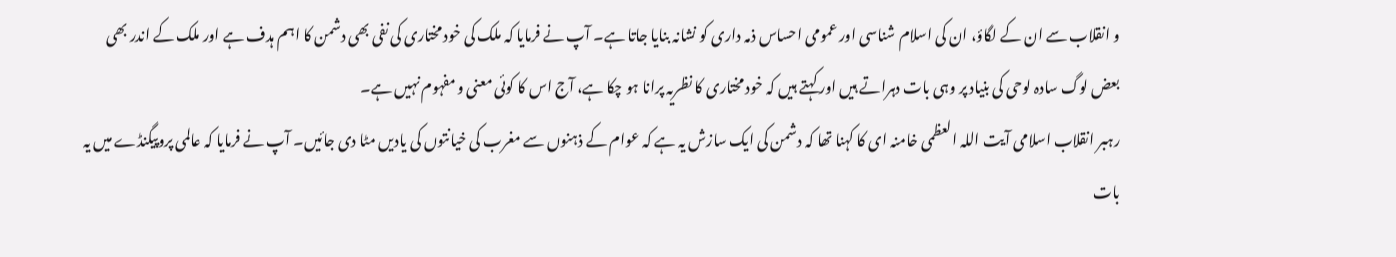و انقلاب سے ان کے لگاؤ، ان کی اسلام شناسی اور عمومی احساس ذمہ داری کو نشانہ بنایا جاتا ہے۔ آپ نے فرمایا کہ ملک کی خود مختاری کی نفی بھی دشمن کا اہم ہدف ہے اور ملک کے اندر بھی بعض لوگ سادہ لوحی کی بنیاد پر وہی بات دہراتے ہیں اور کہتے ہیں کہ خود مختاری کا نظریہ پرانا ہو چکا ہے، آج اس کا کوئی معنی و مفہوم نہیں ہے۔
رہبر انقلاب اسلامی آیت اللہ العظمی خامنہ ای کا کہنا تھا کہ دشمن کی ایک سازش یہ ہے کہ عوام کے ذہنوں سے مغرب کی خیانتوں کی یادیں مٹا دی جائیں۔ آپ نے فرمایا کہ عالمی پروپیگنڈے میں یہ بات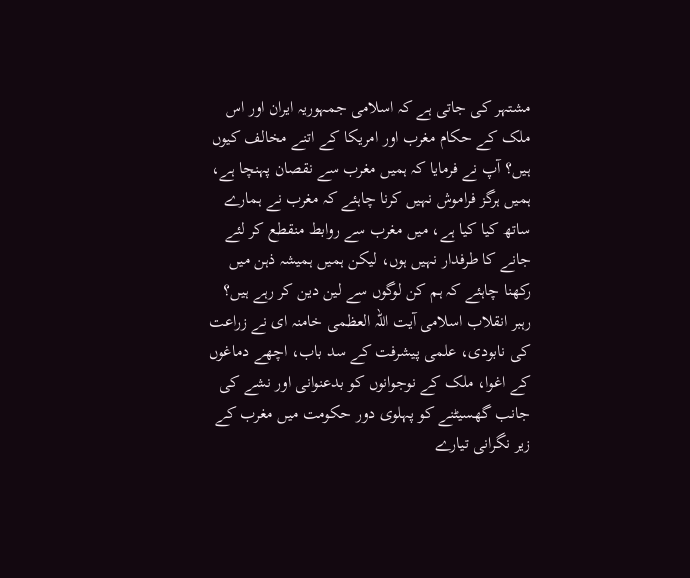مشتہر کی جاتی ہے کہ اسلامی جمہوریہ ایران اور اس ملک کے حکام مغرب اور امریکا کے اتنے مخالف کیوں ہیں؟ آپ نے فرمایا کہ ہمیں مغرب سے نقصان پہنچا ہے، ہمیں ہرگز فراموش نہیں کرنا چاہئے کہ مغرب نے ہمارے ساتھ کیا کیا ہے، میں مغرب سے روابط منقطع کر لئے جانے کا طرفدار نہیں ہوں، لیکن ہمیں ہمیشہ ذہن میں رکھنا چاہئے کہ ہم کن لوگوں سے لین دین کر رہے ہیں؟
رہبر انقلاب اسلامی آیت اللہ العظمی خامنہ ای نے زراعت کی نابودی، علمی پیشرفت کے سد باب، اچھے دماغوں کے اغوا، ملک کے نوجوانوں کو بدعنوانی اور نشے کی جانب گھسیٹنے کو پہلوی دور حکومت میں مغرب کے زیر نگرانی تیارے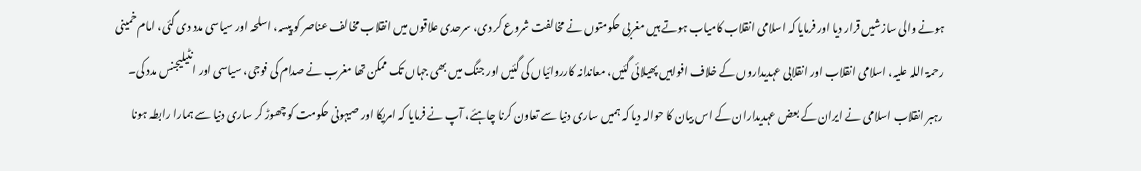ہونے والی سازشیں قرار دیا اور فرمایا کہ اسلامی انقلاب کامیاب ہوتے ہیں مغربی حکومتوں نے مخالفت شروع کر دی، سرحدی علاقوں میں انقلاب مخالف عناصر کو پیسہ، اسلحہ اور سیاسی مدد دی گئی، امام خمینی رحمۃ اللہ علیہ، اسلامی انقلاب اور انقلابی عہدیداروں کے خلاف افواہیں پھیلائی گئيں، معاندانہ کارروائیاں کی گئیں اور جنگ میں بھی جہاں تک ممکن تھا مغرب نے صدام کی فوجی، سیاسی اور انٹیلیجنس مدد کی۔
رہبر انقلاب اسلامی نے ایران کے بعض عہدیداران کے اس بیان کا حوالہ دیا کہ ہمیں ساری دنیا سے تعاون کرنا چاہئے، آپ نے فرمایا کہ امریکا اور صیہونی حکومت کو چھوڑ کر ساری دنیا سے ہمارا رابطہ ہونا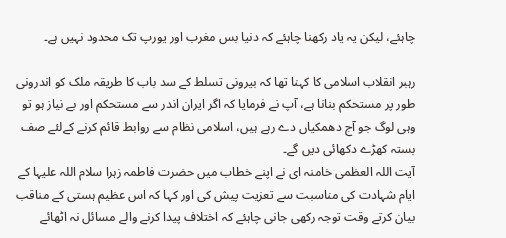چاہئے، لیکن یہ یاد رکھنا چاہئے کہ دنیا بس مغرب اور یورپ تک محدود نہیں ہے۔

رہبر انقلاب اسلامی کا کہنا تھا کہ بیرونی تسلط کے سد باب کا طریقہ ملک کو اندرونی طور پر مستحکم بنانا ہے، آپ نے فرمایا کہ اگر ایران اندر سے مستحکم اور بے نیاز ہو تو وہی لوگ جو آج دھمکیاں دے رہے ہیں، اسلامی نظام سے روابط قائم کرنے کےلئے صف بستہ کھڑے دکھائی دیں گے۔
آیت اللہ العظمی خامنہ ای نے اپنے خطاب میں حضرت فاطمہ زہرا سلام اللہ علیہا کے ایام شہادت کی مناسبت سے تعزیت پیش کی اور کہا کہ اس عظیم ہستی کے مناقب بیان کرتے وقت توجہ رکھی جانی چاہئے کہ اختلاف پیدا کرنے والے مسائل نہ اٹھائے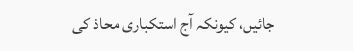جائیں، کیونکہ آج استکباری محاذ کی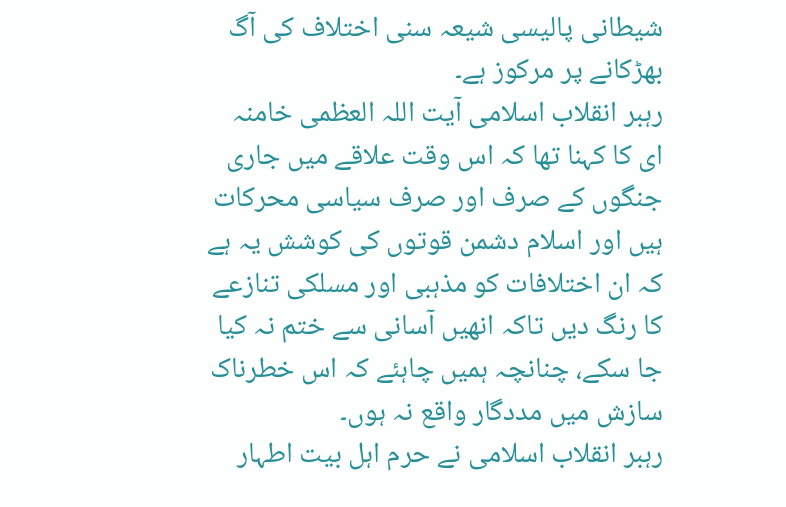شیطانی پالیسی شیعہ سنی اختلاف کی آگ بھڑکانے پر مرکوز ہے۔
رہبر انقلاب اسلامی آیت اللہ العظمی خامنہ ای کا کہنا تھا کہ اس وقت علاقے میں جاری جنگوں کے صرف اور صرف سیاسی محرکات ہیں اور اسلام دشمن قوتوں کی کوشش یہ ہے کہ ان اختلافات کو مذہبی اور مسلکی تنازعے کا رنگ دیں تاکہ انھیں آسانی سے ختم نہ کیا جا سکے، چنانچہ ہمیں چاہئے کہ اس خطرناک سازش میں مددگار واقع نہ ہوں۔
رہبر انقلاب اسلامی نے حرم اہل بیت اطہار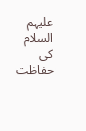علیہم السلام کی حفاظت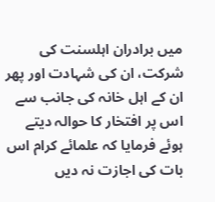میں برادران اہلسنت کی شرکت، ان کی شہادت اور پھر ان کے اہل خانہ کی جانب سے اس پر افتخار کا حوالہ دیتے ہوئے فرمایا کہ علمائے کرام اس بات کی اجازت نہ دیں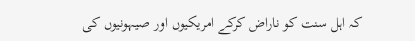کہ اہل سنت کو ناراض کرکے امریکیوں اور صیہونیوں کی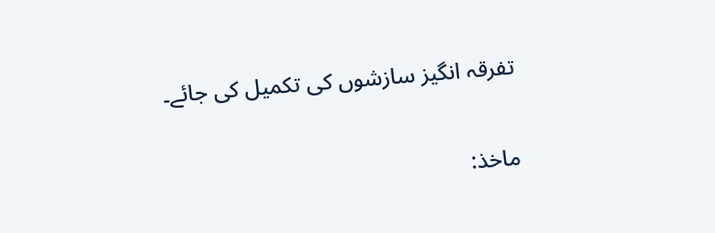تفرقہ انگیز سازشوں کی تکمیل کی جائے۔


ماخذ: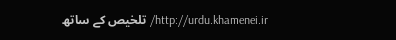http://urdu.khamenei.ir/ تلخیص کے ساتھ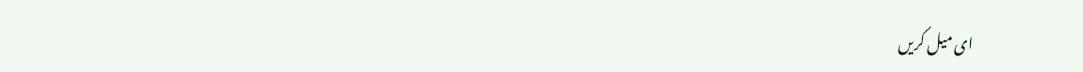ای میل کریں